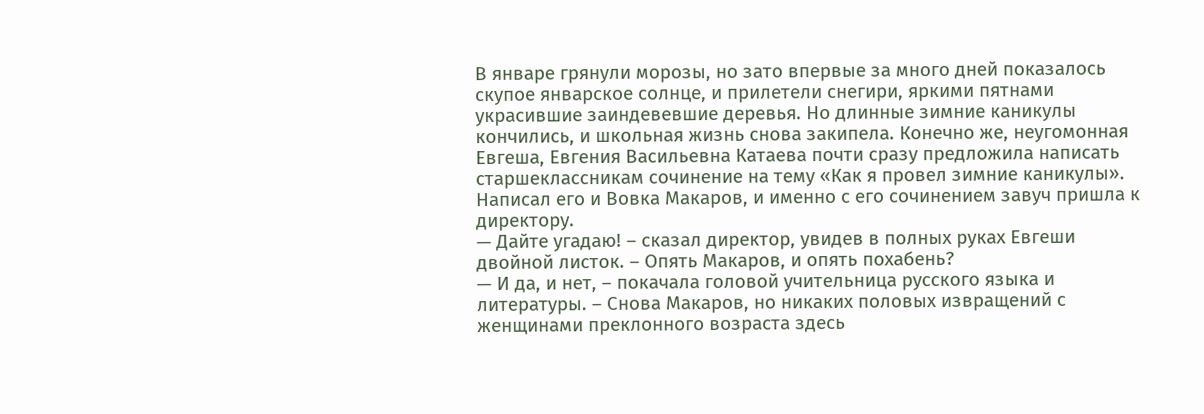В январе грянули морозы, но зато впервые за много дней показалось скупое январское солнце, и прилетели снегири, яркими пятнами украсившие заиндевевшие деревья. Но длинные зимние каникулы кончились, и школьная жизнь снова закипела. Конечно же, неугомонная Евгеша, Евгения Васильевна Катаева почти сразу предложила написать старшеклассникам сочинение на тему «Как я провел зимние каникулы». Написал его и Вовка Макаров, и именно с его сочинением завуч пришла к директору.
— Дайте угадаю! – сказал директор, увидев в полных руках Евгеши двойной листок. – Опять Макаров, и опять похабень?
— И да, и нет, – покачала головой учительница русского языка и литературы. – Снова Макаров, но никаких половых извращений с женщинами преклонного возраста здесь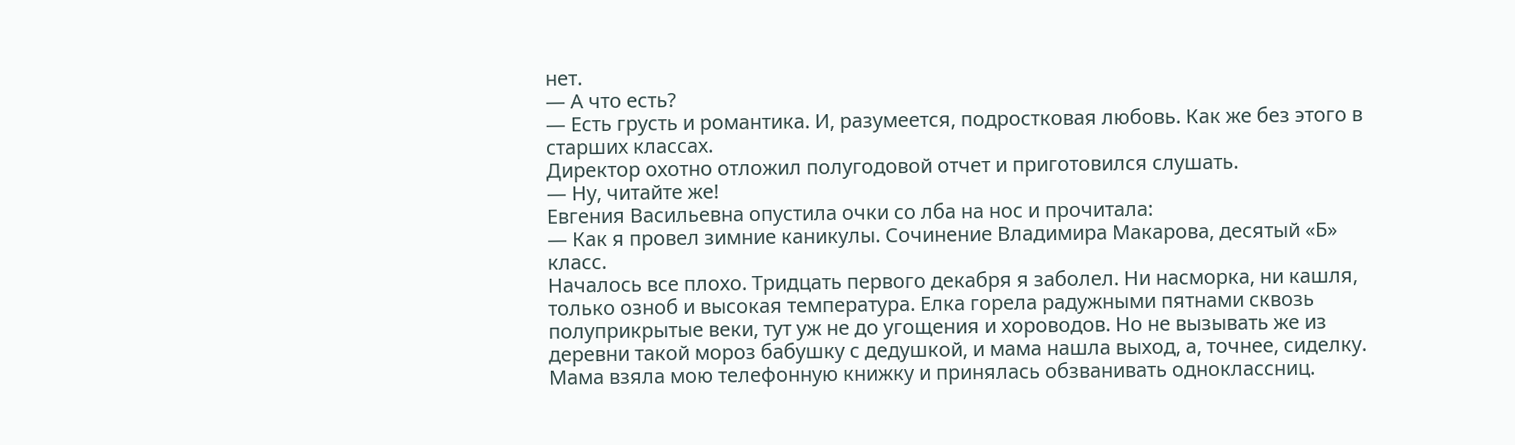нет.
— А что есть?
— Есть грусть и романтика. И, разумеется, подростковая любовь. Как же без этого в старших классах.
Директор охотно отложил полугодовой отчет и приготовился слушать.
— Ну, читайте же!
Евгения Васильевна опустила очки со лба на нос и прочитала:
— Как я провел зимние каникулы. Сочинение Владимира Макарова, десятый «Б» класс.
Началось все плохо. Тридцать первого декабря я заболел. Ни насморка, ни кашля, только озноб и высокая температура. Елка горела радужными пятнами сквозь полуприкрытые веки, тут уж не до угощения и хороводов. Но не вызывать же из деревни такой мороз бабушку с дедушкой, и мама нашла выход, а, точнее, сиделку. Мама взяла мою телефонную книжку и принялась обзванивать одноклассниц.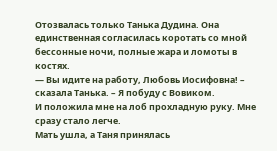Отозвалась только Танька Дудина. Она единственная согласилась коротать со мной бессонные ночи, полные жара и ломоты в костях.
— Вы идите на работу, Любовь Иосифовна! – сказала Танька. – Я побуду с Вовиком.
И положила мне на лоб прохладную руку. Мне сразу стало легче.
Мать ушла, а Таня принялась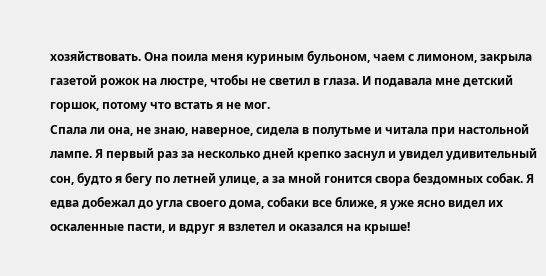хозяйствовать. Она поила меня куриным бульоном, чаем с лимоном, закрыла газетой рожок на люстре, чтобы не светил в глаза. И подавала мне детский горшок, потому что встать я не мог.
Спала ли она, не знаю, наверное, сидела в полутьме и читала при настольной лампе. Я первый раз за несколько дней крепко заснул и увидел удивительный сон, будто я бегу по летней улице, а за мной гонится свора бездомных собак. Я едва добежал до угла своего дома, собаки все ближе, я уже ясно видел их оскаленные пасти, и вдруг я взлетел и оказался на крыше!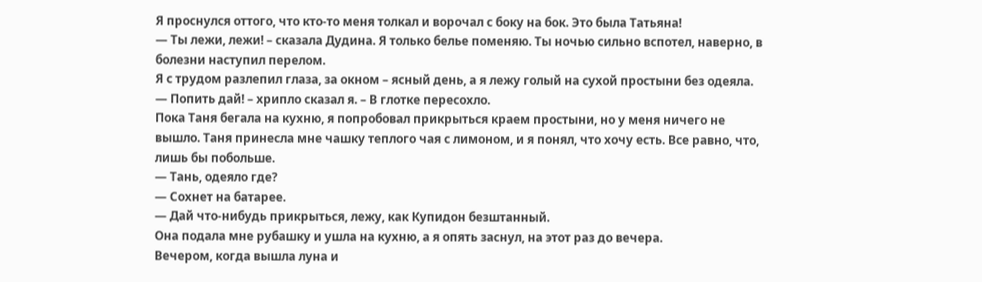Я проснулся оттого, что кто-то меня толкал и ворочал с боку на бок. Это была Татьяна!
— Ты лежи, лежи! – сказала Дудина. Я только белье поменяю. Ты ночью сильно вспотел, наверно, в болезни наступил перелом.
Я с трудом разлепил глаза, за окном – ясный день, а я лежу голый на сухой простыни без одеяла.
— Попить дай! – хрипло сказал я. – В глотке пересохло.
Пока Таня бегала на кухню, я попробовал прикрыться краем простыни, но у меня ничего не вышло. Таня принесла мне чашку теплого чая с лимоном, и я понял, что хочу есть. Все равно, что, лишь бы побольше.
— Тань, одеяло где?
— Сохнет на батарее.
— Дай что-нибудь прикрыться, лежу, как Купидон безштанный.
Она подала мне рубашку и ушла на кухню, а я опять заснул, на этот раз до вечера.
Вечером, когда вышла луна и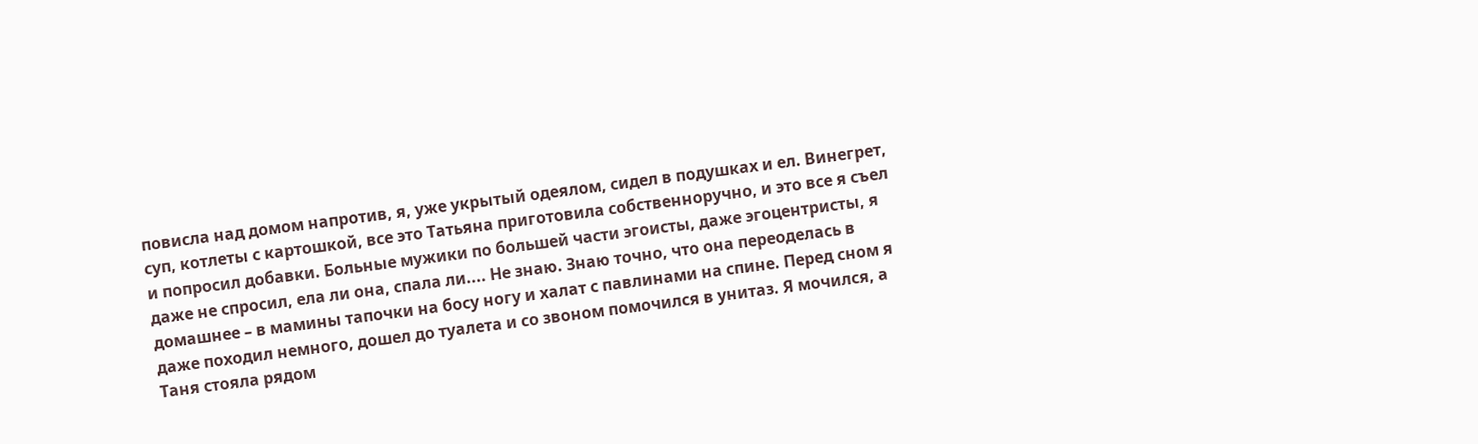повисла над домом напротив, я, уже укрытый одеялом, сидел в подушках и ел. Винегрет, суп, котлеты с картошкой, все это Татьяна приготовила собственноручно, и это все я съел и попросил добавки. Больные мужики по большей части эгоисты, даже эгоцентристы, я даже не спросил, ела ли она, спала ли.... Не знаю. Знаю точно, что она переоделась в домашнее – в мамины тапочки на босу ногу и халат с павлинами на спине. Перед сном я даже походил немного, дошел до туалета и со звоном помочился в унитаз. Я мочился, а Таня стояла рядом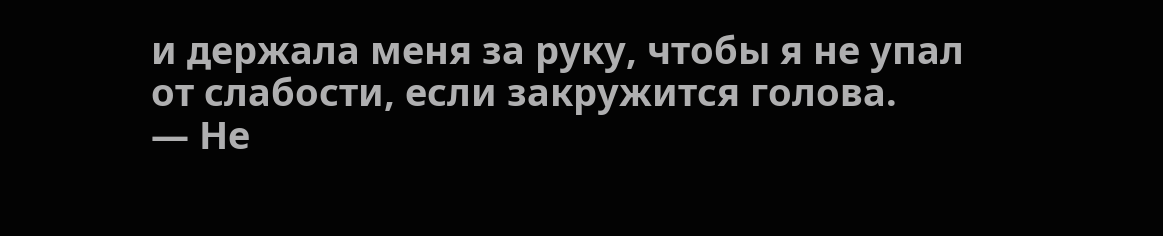и держала меня за руку, чтобы я не упал от слабости, если закружится голова.
— Не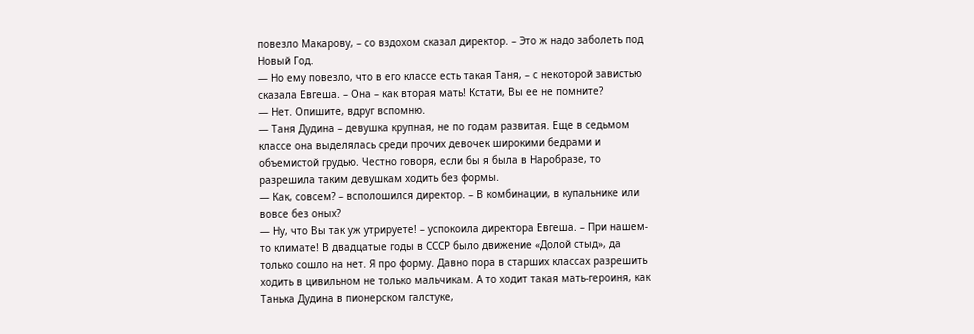повезло Макарову, – со вздохом сказал директор. – Это ж надо заболеть под Новый Год.
— Но ему повезло, что в его классе есть такая Таня, – с некоторой завистью сказала Евгеша. – Она – как вторая мать! Кстати, Вы ее не помните?
— Нет. Опишите, вдруг вспомню.
— Таня Дудина – девушка крупная, не по годам развитая. Еще в седьмом классе она выделялась среди прочих девочек широкими бедрами и объемистой грудью. Честно говоря, если бы я была в Наробразе, то разрешила таким девушкам ходить без формы.
— Как, совсем? – всполошился директор. – В комбинации, в купальнике или вовсе без оных?
— Ну, что Вы так уж утрируете! – успокоила директора Евгеша. – При нашем-то климате! В двадцатые годы в СССР было движение «Долой стыд», да только сошло на нет. Я про форму. Давно пора в старших классах разрешить ходить в цивильном не только мальчикам. А то ходит такая мать-героиня, как Танька Дудина в пионерском галстуке,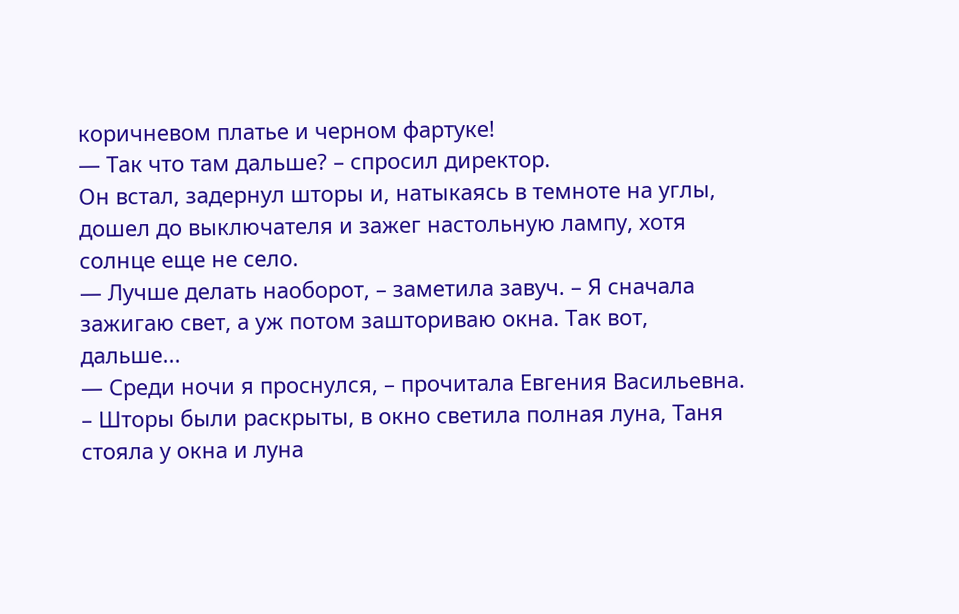коричневом платье и черном фартуке!
— Так что там дальше? – спросил директор.
Он встал, задернул шторы и, натыкаясь в темноте на углы, дошел до выключателя и зажег настольную лампу, хотя солнце еще не село.
— Лучше делать наоборот, – заметила завуч. – Я сначала зажигаю свет, а уж потом зашториваю окна. Так вот, дальше...
— Среди ночи я проснулся, – прочитала Евгения Васильевна. – Шторы были раскрыты, в окно светила полная луна, Таня стояла у окна и луна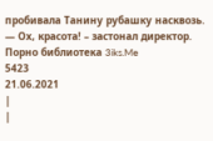пробивала Танину рубашку насквозь.
— Ох, красота! – застонал директор.
Порно библиотека 3iks.Me
5423
21.06.2021
|
|